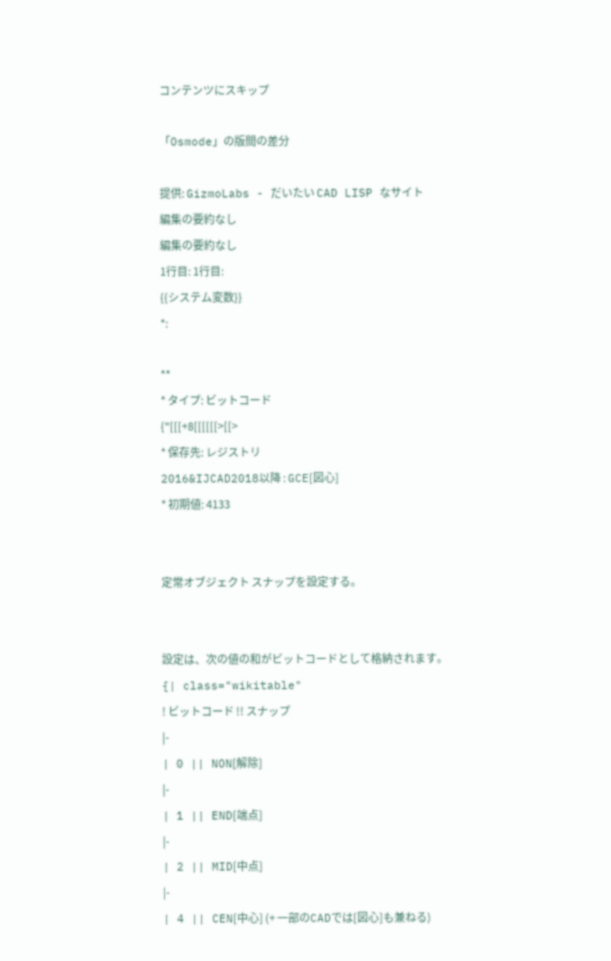コンテンツにスキップ

「Osmode」の版間の差分

提供: GizmoLabs - だいたい CAD LISP なサイト
編集の要約なし
編集の要約なし
1行目: 1行目:
{{システム変数}}
*:

**
* タイプ: ビットコード
{"[[[+8[[[[[[>[[>
* 保存先: レジストリ
2016&IJCAD2018以降 : GCE[図心]
* 初期値: 4133


定常オブジェクト スナップを設定する。


設定は、次の値の和がビットコードとして格納されます。
{| class="wikitable"
! ビットコード !! スナップ
|-
| 0 || NON[解除]
|-
| 1 || END[端点]
|-
| 2 || MID[中点]
|-
| 4 || CEN[中心] (+ 一部のCADでは[図心]も兼ねる)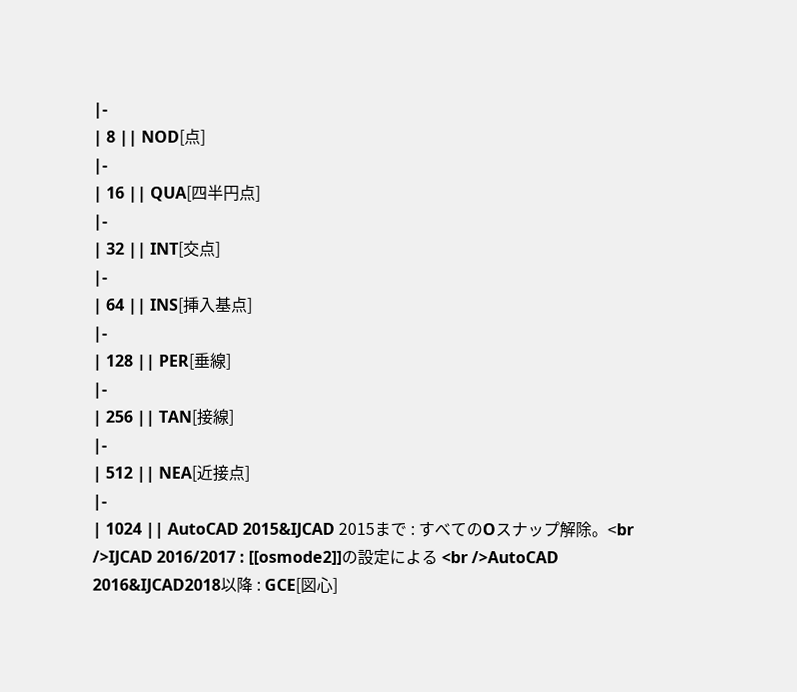|-
| 8 || NOD[点]
|-
| 16 || QUA[四半円点]
|-
| 32 || INT[交点]
|-
| 64 || INS[挿入基点]
|-
| 128 || PER[垂線]
|-
| 256 || TAN[接線]
|-
| 512 || NEA[近接点]
|-
| 1024 || AutoCAD 2015&IJCAD 2015まで : すべてのOスナップ解除。<br />IJCAD 2016/2017 : [[osmode2]]の設定による <br />AutoCAD 2016&IJCAD2018以降 : GCE[図心]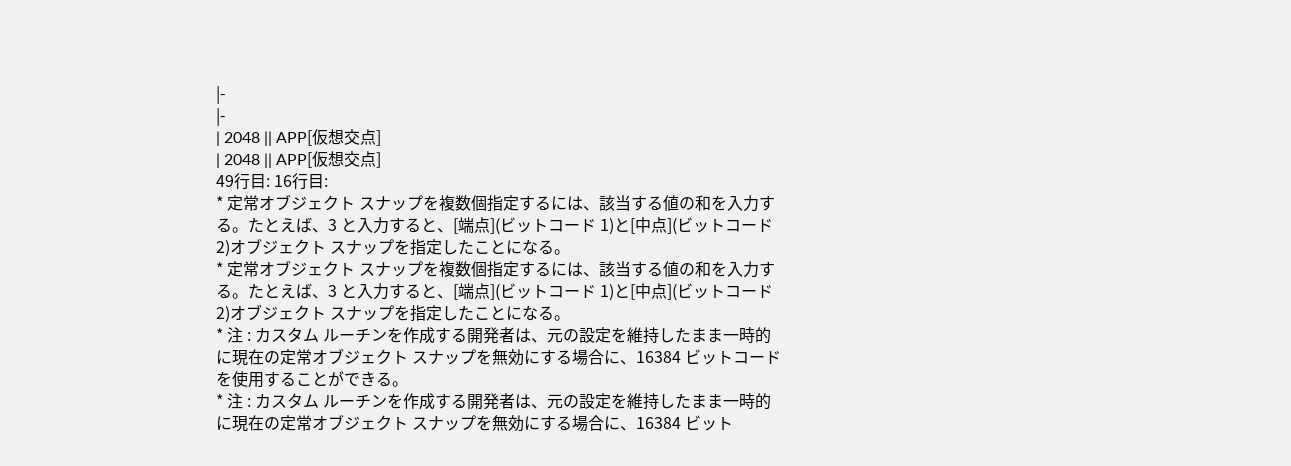|-
|-
| 2048 || APP[仮想交点]
| 2048 || APP[仮想交点]
49行目: 16行目:
* 定常オブジェクト スナップを複数個指定するには、該当する値の和を入力する。たとえば、3 と入力すると、[端点](ビットコード 1)と[中点](ビットコード 2)オブジェクト スナップを指定したことになる。
* 定常オブジェクト スナップを複数個指定するには、該当する値の和を入力する。たとえば、3 と入力すると、[端点](ビットコード 1)と[中点](ビットコード 2)オブジェクト スナップを指定したことになる。
* 注 : カスタム ルーチンを作成する開発者は、元の設定を維持したまま一時的に現在の定常オブジェクト スナップを無効にする場合に、16384 ビットコードを使用することができる。
* 注 : カスタム ルーチンを作成する開発者は、元の設定を維持したまま一時的に現在の定常オブジェクト スナップを無効にする場合に、16384 ビット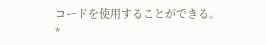コードを使用することができる。
*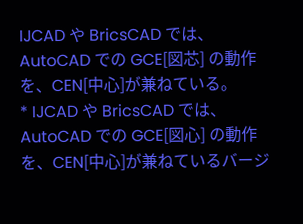IJCAD や BricsCAD では、AutoCAD での GCE[図芯] の動作を、CEN[中心]が兼ねている。
* IJCAD や BricsCAD では、AutoCAD での GCE[図心] の動作を、CEN[中心]が兼ねているバージ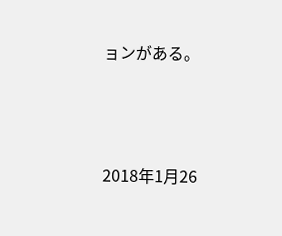ョンがある。





2018年1月26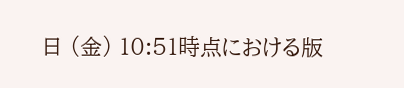日 (金) 10:51時点における版